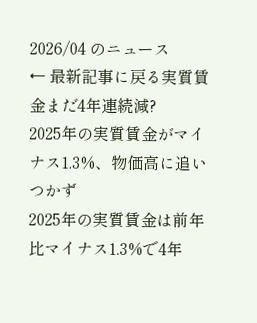2026/04 のニュース
← 最新記事に戻る実質賃金まだ4年連続減?
2025年の実質賃金がマイナス1.3%、物価高に追いつかず
2025年の実質賃金は前年比マイナス1.3%で4年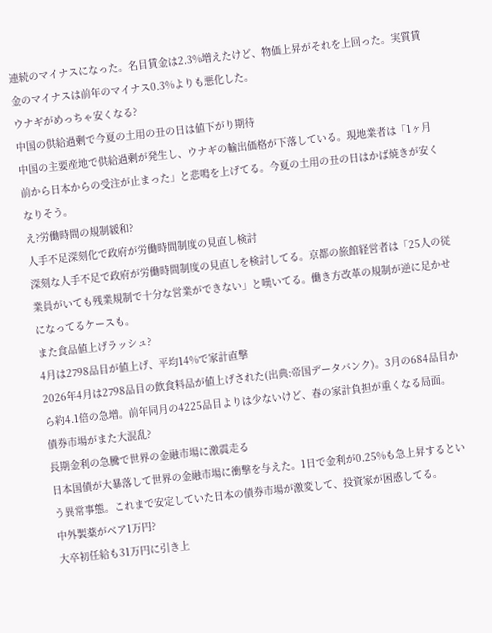連続のマイナスになった。名目賃金は2.3%増えたけど、物価上昇がそれを上回った。実質賃金のマイナスは前年のマイナス0.3%よりも悪化した。
ウナギがめっちゃ安くなる?
中国の供給過剰で今夏の土用の丑の日は値下がり期待
中国の主要産地で供給過剰が発生し、ウナギの輸出価格が下落している。現地業者は「1ヶ月前から日本からの受注が止まった」と悲鳴を上げてる。今夏の土用の丑の日はかば焼きが安くなりそう。
え?労働時間の規制緩和?
人手不足深刻化で政府が労働時間制度の見直し検討
深刻な人手不足で政府が労働時間制度の見直しを検討してる。京都の旅館経営者は「25人の従業員がいても残業規制で十分な営業ができない」と嘆いてる。働き方改革の規制が逆に足かせになってるケースも。
また食品値上げラッシュ?
4月は2798品目が値上げ、平均14%で家計直撃
2026年4月は2798品目の飲食料品が値上げされた(出典:帝国データバンク)。3月の684品目から約4.1倍の急増。前年同月の4225品目よりは少ないけど、春の家計負担が重くなる局面。
債券市場がまた大混乱?
長期金利の急騰で世界の金融市場に激震走る
日本国債が大暴落して世界の金融市場に衝撃を与えた。1日で金利が0.25%も急上昇するという異常事態。これまで安定していた日本の債券市場が激変して、投資家が困惑してる。
中外製薬がベア1万円?
大卒初任給も31万円に引き上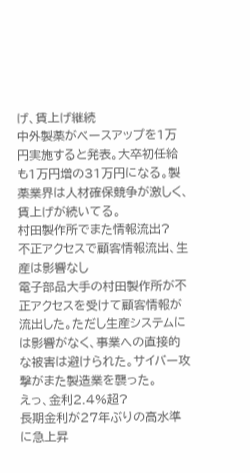げ、賃上げ継続
中外製薬がベースアップを1万円実施すると発表。大卒初任給も1万円増の31万円になる。製薬業界は人材確保競争が激しく、賃上げが続いてる。
村田製作所でまた情報流出?
不正アクセスで顧客情報流出、生産は影響なし
電子部品大手の村田製作所が不正アクセスを受けて顧客情報が流出した。ただし生産システムには影響がなく、事業への直接的な被害は避けられた。サイバー攻撃がまた製造業を襲った。
えっ、金利2.4%超?
長期金利が27年ぶりの高水準に急上昇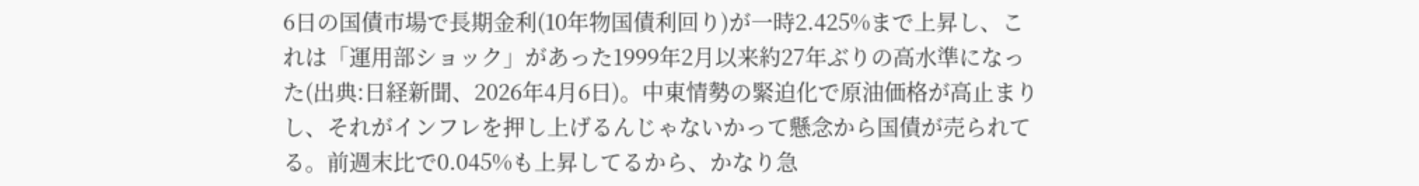6日の国債市場で長期金利(10年物国債利回り)が一時2.425%まで上昇し、これは「運用部ショック」があった1999年2月以来約27年ぶりの高水準になった(出典:日経新聞、2026年4月6日)。中東情勢の緊迫化で原油価格が高止まりし、それがインフレを押し上げるんじゃないかって懸念から国債が売られてる。前週末比で0.045%も上昇してるから、かなり急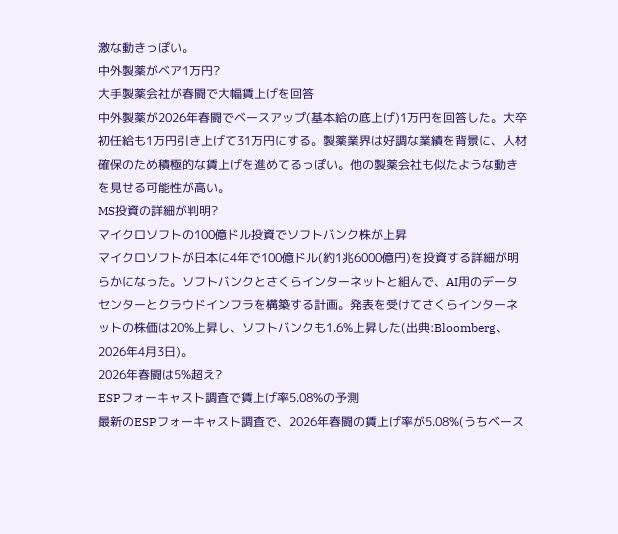激な動きっぽい。
中外製薬がベア1万円?
大手製薬会社が春闘で大幅賃上げを回答
中外製薬が2026年春闘でベースアップ(基本給の底上げ)1万円を回答した。大卒初任給も1万円引き上げて31万円にする。製薬業界は好調な業績を背景に、人材確保のため積極的な賃上げを進めてるっぽい。他の製薬会社も似たような動きを見せる可能性が高い。
MS投資の詳細が判明?
マイクロソフトの100億ドル投資でソフトバンク株が上昇
マイクロソフトが日本に4年で100億ドル(約1兆6000億円)を投資する詳細が明らかになった。ソフトバンクとさくらインターネットと組んで、AI用のデータセンターとクラウドインフラを構築する計画。発表を受けてさくらインターネットの株価は20%上昇し、ソフトバンクも1.6%上昇した(出典:Bloomberg、2026年4月3日)。
2026年春闘は5%超え?
ESPフォーキャスト調査で賃上げ率5.08%の予測
最新のESPフォーキャスト調査で、2026年春闘の賃上げ率が5.08%(うちベース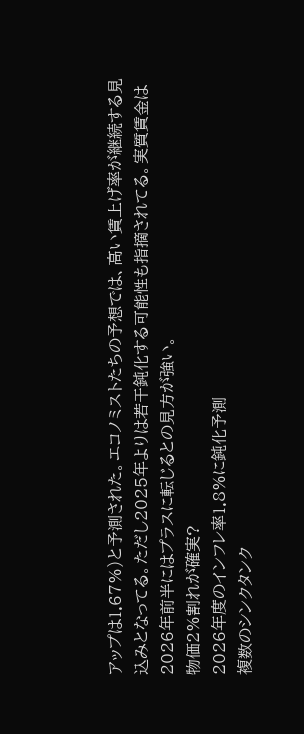アップは1.67%)と予測された。エコノミストたちの予想では、高い賃上げ率が継続する見込みとなってる。ただし2025年よりは若干鈍化する可能性も指摘されてる。実質賃金は2026年前半にはプラスに転じるとの見方が強い。
物価2%割れが確実?
2026年度のインフレ率1.8%に鈍化予測
複数のシンクタンク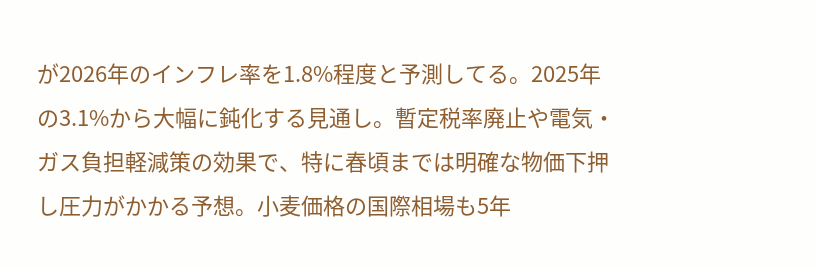が2026年のインフレ率を1.8%程度と予測してる。2025年の3.1%から大幅に鈍化する見通し。暫定税率廃止や電気・ガス負担軽減策の効果で、特に春頃までは明確な物価下押し圧力がかかる予想。小麦価格の国際相場も5年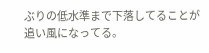ぶりの低水準まで下落してることが追い風になってる。